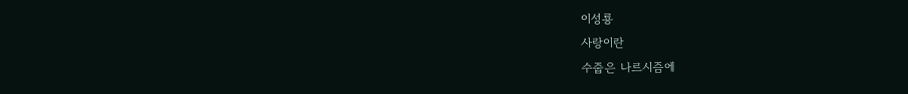이성룡
사랑이란
수줍은 나르시즘에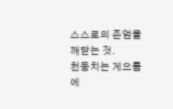스스로의 존엄을
깨닫는 것.
천둥치는 게으름에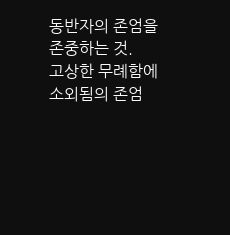동반자의 존엄을
존중하는 것.
고상한 무례함에
소외됨의 존엄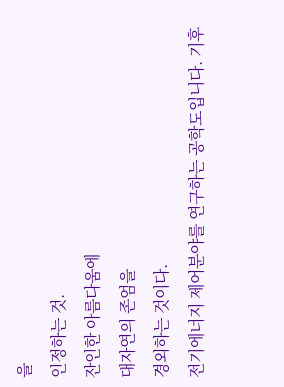을
인정하는 것.
잔인한 아름다움에
대자연의 존엄을
경외하는 것이다.
전기에너지 제어분야를 연구하는 공학도입니다. 기후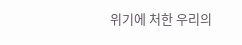위기에 처한 우리의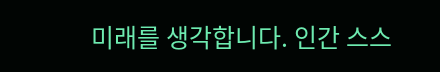미래를 생각합니다. 인간 스스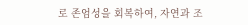로 존엄성을 회복하여, 자연과 조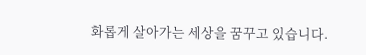화롭게 살아가는 세상을 꿈꾸고 있습니다.